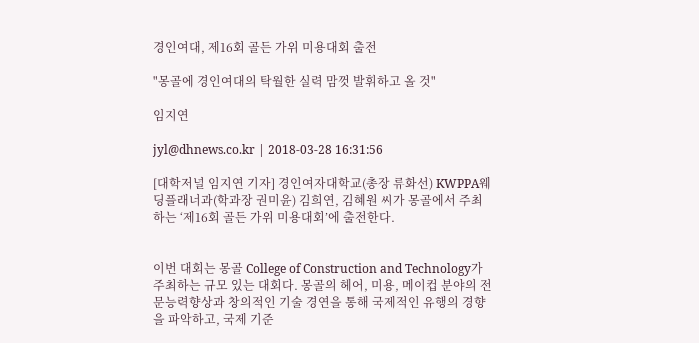경인여대, 제16회 골든 가위 미용대회 출전

"몽골에 경인여대의 탁월한 실력 맘껏 발휘하고 올 것"

임지연

jyl@dhnews.co.kr | 2018-03-28 16:31:56

[대학저널 임지연 기자] 경인여자대학교(총장 류화선) KWPPA웨딩플래너과(학과장 권미윤) 김희연, 김혜원 씨가 몽골에서 주최하는 ‘제16회 골든 가위 미용대회’에 출전한다.


이번 대회는 몽골 College of Construction and Technology가 주최하는 규모 있는 대회다. 몽골의 헤어, 미용, 메이컵 분야의 전문능력향상과 창의적인 기술 경연을 통해 국제적인 유행의 경향을 파악하고, 국제 기준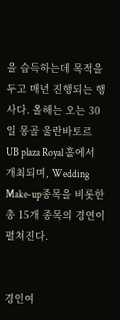을 습득하는데 목적을 두고 매년 진행되는 행사다. 올해는 오는 30일 몽골 울란바토르 UB plaza Royal 홀에서 개최되며, Wedding Make-up종목을 비롯한 총 15개 종목의 경연이 펼쳐진다.


경인여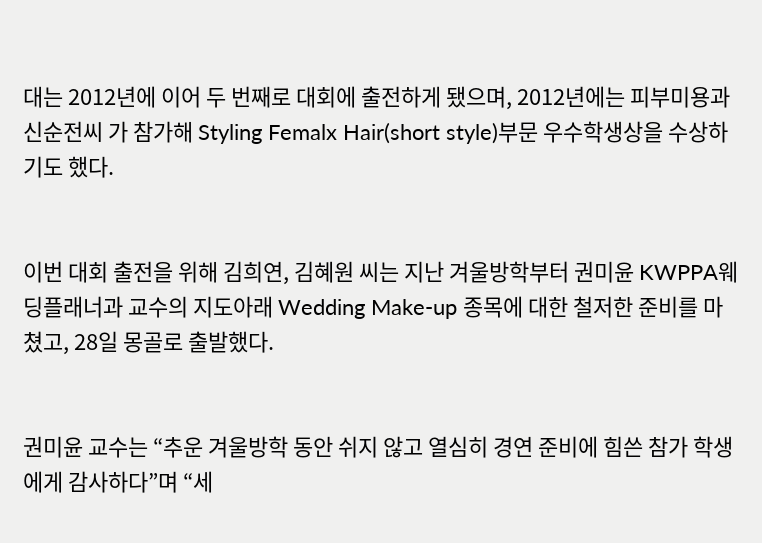대는 2012년에 이어 두 번째로 대회에 출전하게 됐으며, 2012년에는 피부미용과 신순전씨 가 참가해 Styling Femalx Hair(short style)부문 우수학생상을 수상하기도 했다.


이번 대회 출전을 위해 김희연, 김혜원 씨는 지난 겨울방학부터 권미윤 KWPPA웨딩플래너과 교수의 지도아래 Wedding Make-up 종목에 대한 철저한 준비를 마쳤고, 28일 몽골로 출발했다.


권미윤 교수는 “추운 겨울방학 동안 쉬지 않고 열심히 경연 준비에 힘쓴 참가 학생에게 감사하다”며 “세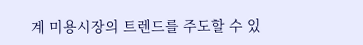계 미용시장의 트렌드를 주도할 수 있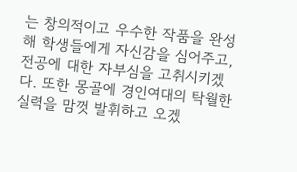는 창의적이고 우수한 작품을 완성해 학생들에게 자신감을 심어주고, 전공에 대한 자부심을 고취시키겠다. 또한 몽골에 경인여대의 탁월한 실력을 맘껏 발휘하고 오겠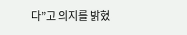다”고 의지를 밝혔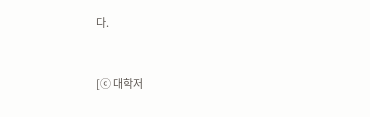다.


[ⓒ 대학저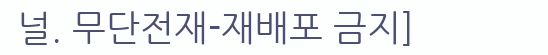널. 무단전재-재배포 금지]